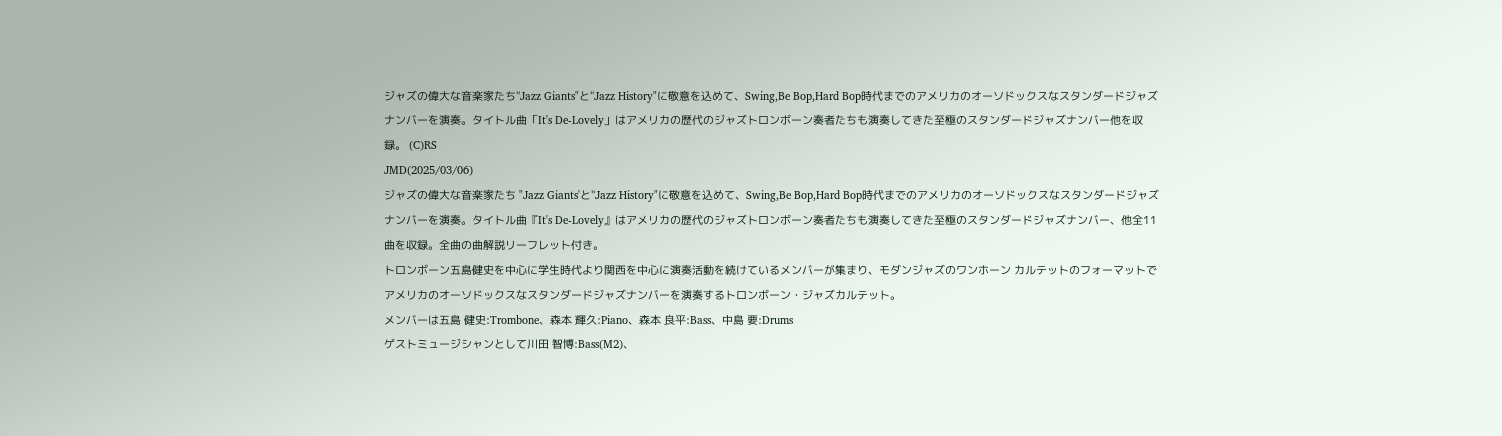ジャズの偉大な音楽家たち"Jazz Giants"と"Jazz History"に敬意を込めて、Swing,Be Bop,Hard Bop時代までのアメリカのオーソドックスなスタンダードジャズナンバーを演奏。タイトル曲「It's De-Lovely」はアメリカの歴代のジャズトロンボーン奏者たちも演奏してきた至極のスタンダードジャズナンバー他を収録。 (C)RS
JMD(2025/03/06)
ジャズの偉大な音楽家たち "Jazz Giants'と"Jazz History"に敬意を込めて、Swing,Be Bop,Hard Bop時代までのアメリカのオーソドックスなスタンダードジャズナンバーを演奏。タイトル曲『It's De-Lovely』はアメリカの歴代のジャズトロンボーン奏者たちも演奏してきた至極のスタンダードジャズナンバー、他全11曲を収録。全曲の曲解説リーフレット付き。
トロンボーン五島健史を中心に学生時代より関西を中心に演奏活動を続けているメンバーが集まり、モダンジャズのワンホーン カルテットのフォーマットでアメリカのオーソドックスなスタンダードジャズナンバーを演奏するトロンボーン・ジャズカルテット。
メンバーは五島 健史:Trombone、森本 輝久:Piano、森本 良平:Bass、中島 要:Drums
ゲストミュージシャンとして川田 智博:Bass(M2)、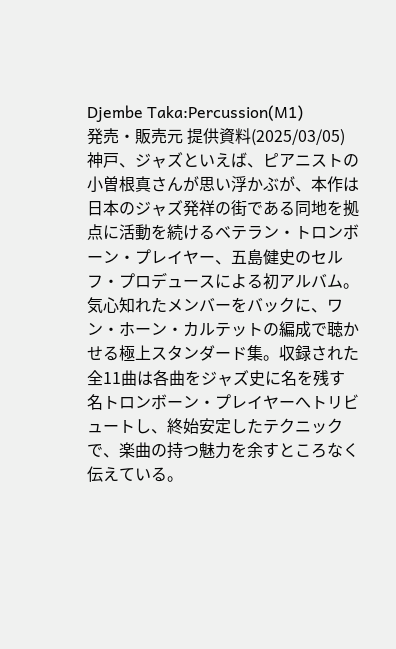Djembe Taka:Percussion(M1)
発売・販売元 提供資料(2025/03/05)
神戸、ジャズといえば、ピアニストの小曽根真さんが思い浮かぶが、本作は日本のジャズ発祥の街である同地を拠点に活動を続けるベテラン・トロンボーン・プレイヤー、五島健史のセルフ・プロデュースによる初アルバム。気心知れたメンバーをバックに、ワン・ホーン・カルテットの編成で聴かせる極上スタンダード集。収録された全11曲は各曲をジャズ史に名を残す名トロンボーン・プレイヤーへトリビュートし、終始安定したテクニックで、楽曲の持つ魅力を余すところなく伝えている。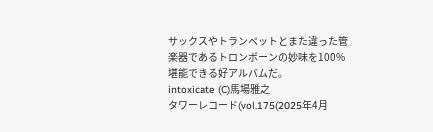サックスやトランペットとまた違った管楽器であるトロンボーンの妙味を100%堪能できる好アルバムだ。
intoxicate (C)馬場雅之
タワーレコード(vol.175(2025年4月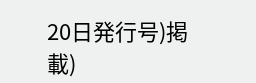20日発行号)掲載)